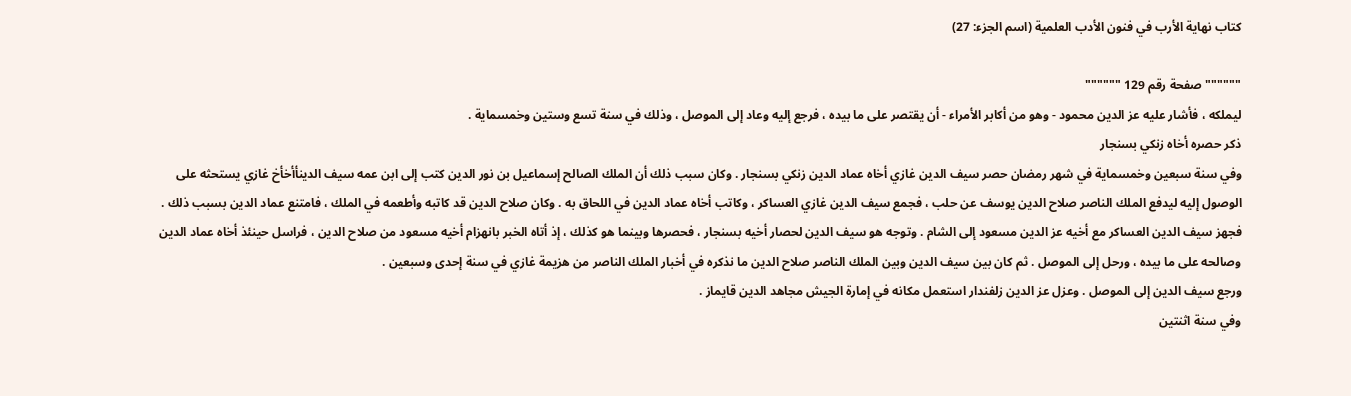كتاب نهاية الأرب في فنون الأدب العلمية (اسم الجزء: 27)

"""""" صفحة رقم 129 """"""
ليملكه ، فأشار عليه عز الدين محمود - وهو من أكابر الأمراء - أن يقتصر على ما بيده ، فرجع إليه وعاد إلى الموصل ، وذلك في سنة تسع وستين وخمسماية .
ذكر حصره أخاه زنكي بسنجار
وفي سنة سبعين وخمسماية في شهر رمضان حصر سيف الدين غازي أخاه عماد الدين زنكي بسنجار . وكان سبب ذلك أن الملك الصالح إسماعيل بن نور الدين كتب إلى ابن عمه سيف الدينأأخأخ غازي يستحثه على الوصول إليه ليدفع الملك الناصر صلاح الدين يوسف عن حلب ، فجمع سيف الدين غازي العساكر ، وكاتب أخاه عماد الدين في اللحاق به . وكان صلاح الدين قد كاتبه وأطعمه في الملك ، فامتنع عماد الدين بسبب ذلك . فجهز سيف الدين العساكر مع أخيه عز الدين مسعود إلى الشام . وتوجه هو سيف الدين لحصار أخيه بسنجار ، فحصرها وبينما هو كذلك ، إذ أتاه الخبر بانهزام أخيه مسعود من صلاح الدين ، فراسل حينئذ أخاه عماد الدين وصالحه على ما بيده ، ورحل إلى الموصل . ثم كان بين سيف الدين وبين الملك الناصر صلاح الدين ما نذكره في أخبار الملك الناصر من هزيمة غازي في سنة إحدى وسبعين .
ورجع سيف الدين إلى الموصل . وعزل عز الدين زلفندار استعمل مكانه في إمارة الجيش مجاهد الدين قايماز .
وفي سنة اثنتين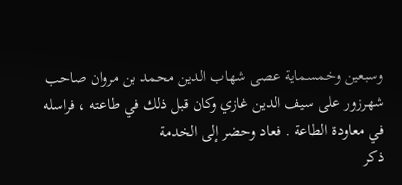وسبعين وخمسماية عصى شهاب الدين محمد بن مروان صاحب شهرزور على سيف الدين غازي وكان قبل ذلك في طاعته ، فراسله في معاودة الطاعة . فعاد وحضر إلى الخدمة
ذكر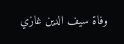وفاة سيف الدين غازي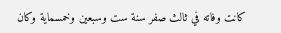كانت وفاته في ثالث صفر سنة ست وسبعين وخمسماية وكان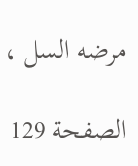مرضه السل ،

الصفحة 129